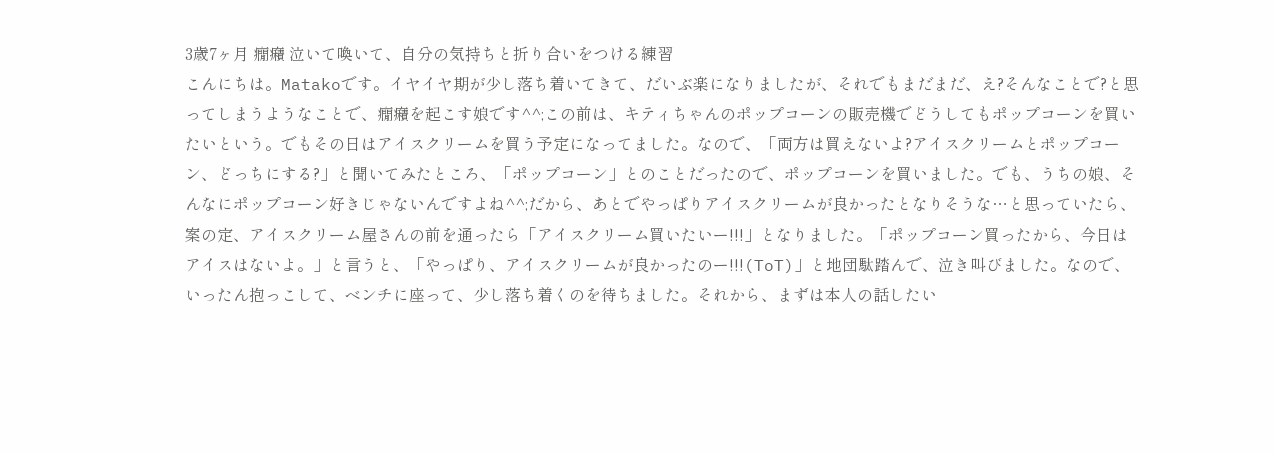3歳7ヶ月 癇癪 泣いて喚いて、自分の気持ちと折り合いをつける練習
こんにちは。Matakoです。イヤイヤ期が少し落ち着いてきて、だいぶ楽になりましたが、それでもまだまだ、え?そんなことで?と思ってしまうようなことで、癇癪を起こす娘です^^;この前は、キティちゃんのポップコーンの販売機でどうしてもポップコーンを買いたいという。でもその日はアイスクリームを買う予定になってました。なので、「両方は買えないよ?アイスクリームとポップコーン、どっちにする?」と聞いてみたところ、「ポップコーン」とのことだったので、ポップコーンを買いました。でも、うちの娘、そんなにポップコーン好きじゃないんですよね^^;だから、あとでやっぱりアイスクリームが良かったとなりそうな…と思っていたら、案の定、アイスクリーム屋さんの前を通ったら「アイスクリーム買いたいー!!!」となりました。「ポップコーン買ったから、今日はアイスはないよ。」と言うと、「やっぱり、アイスクリームが良かったのー!!!(ToT)」と地団駄踏んで、泣き叫びました。なので、いったん抱っこして、ベンチに座って、少し落ち着くのを待ちました。それから、まずは本人の話したい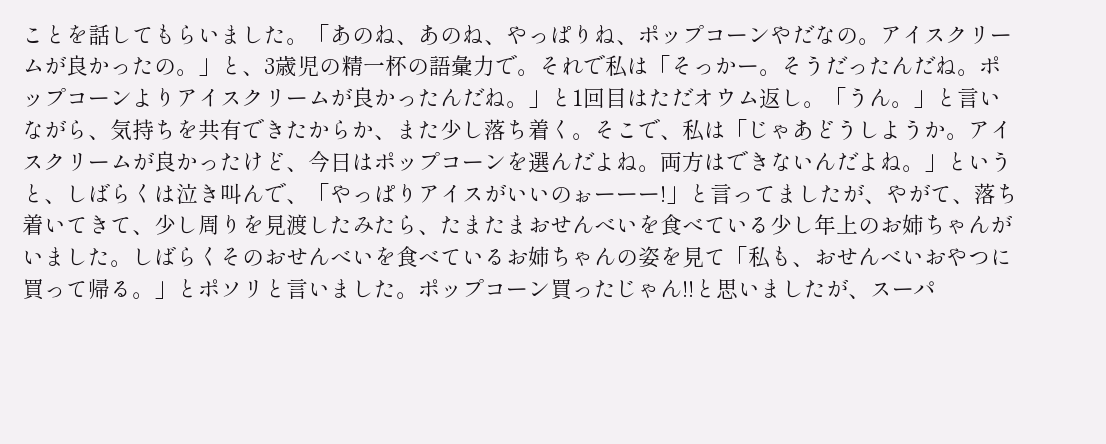ことを話してもらいました。「あのね、あのね、やっぱりね、ポップコーンやだなの。アイスクリームが良かったの。」と、3歳児の精一杯の語彙力で。それで私は「そっかー。そうだったんだね。ポップコーンよりアイスクリームが良かったんだね。」と1回目はただオウム返し。「うん。」と言いながら、気持ちを共有できたからか、また少し落ち着く。そこで、私は「じゃあどうしようか。アイスクリームが良かったけど、今日はポップコーンを選んだよね。両方はできないんだよね。」というと、しばらくは泣き叫んで、「やっぱりアイスがいいのぉーーー!」と言ってましたが、やがて、落ち着いてきて、少し周りを見渡したみたら、たまたまおせんべいを食べている少し年上のお姉ちゃんがいました。しばらくそのおせんべいを食べているお姉ちゃんの姿を見て「私も、おせんべいおやつに買って帰る。」とポソリと言いました。ポップコーン買ったじゃん!!と思いましたが、スーパ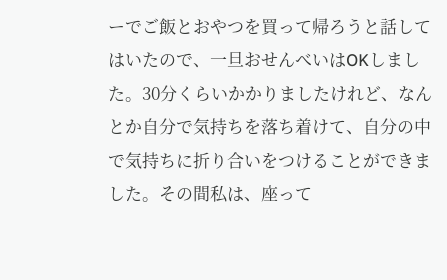ーでご飯とおやつを買って帰ろうと話してはいたので、一旦おせんべいはOKしました。30分くらいかかりましたけれど、なんとか自分で気持ちを落ち着けて、自分の中で気持ちに折り合いをつけることができました。その間私は、座って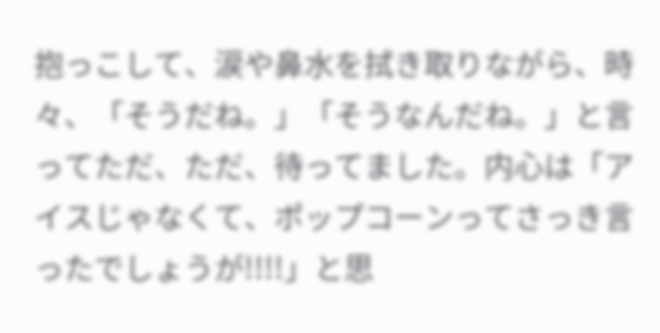抱っこして、涙や鼻水を拭き取りながら、時々、「そうだね。」「そうなんだね。」と言ってただ、ただ、待ってました。内心は「アイスじゃなくて、ポップコーンってさっき言ったでしょうが!!!!」と思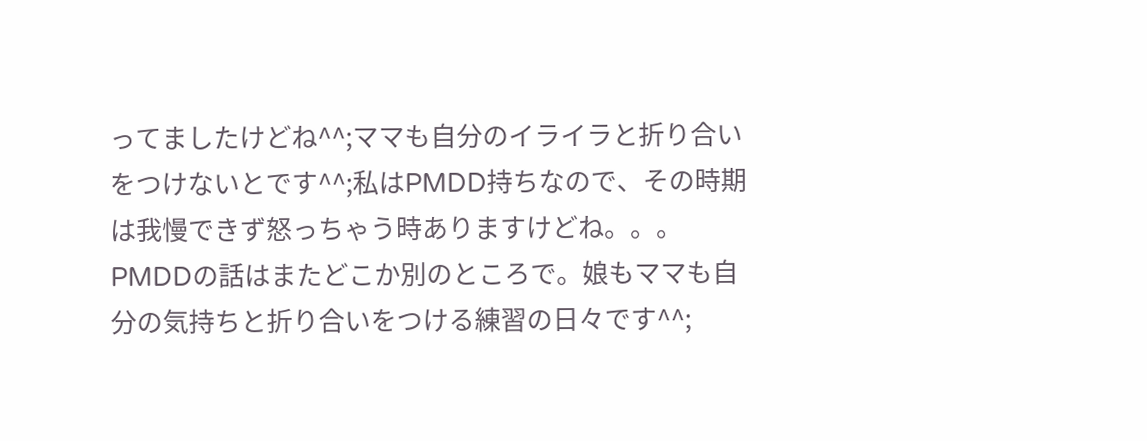ってましたけどね^^;ママも自分のイライラと折り合いをつけないとです^^;私はPMDD持ちなので、その時期は我慢できず怒っちゃう時ありますけどね。。。PMDDの話はまたどこか別のところで。娘もママも自分の気持ちと折り合いをつける練習の日々です^^;